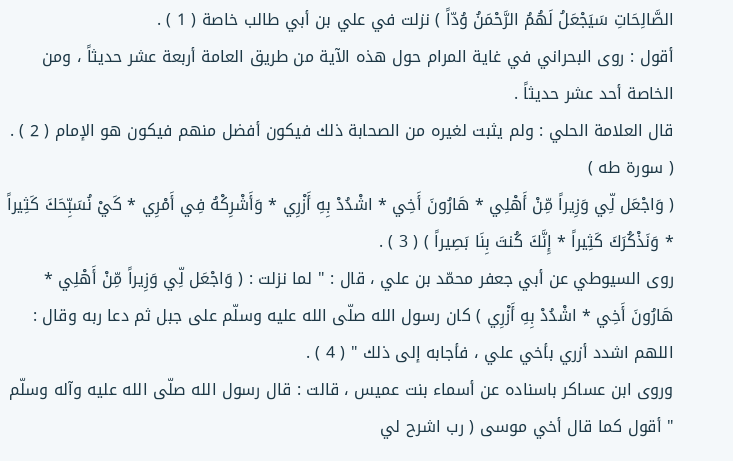الصَّالِحَاتِ سَيَجْعَلُ لَهُمُ الرَّحْمَنُ وُدّاً ) نزلت في علي بن أبي طالب خاصة ( 1 ) .
أقول : روى البحراني في غاية المرام حول هذه الآية من طريق العامة أربعة عشر حديثاً ، ومن الخاصة أحد عشر حديثاً .
قال العلامة الحلي : ولم يثبت لغيره من الصحابة ذلك فيكون أفضل منهم فيكون هو الإمام ( 2 ) .
( سورة طه )
( وَاجْعَل لِّي وَزِيراً مِّنْ أَهْلِي * هَارُونَ أَخِي * اشْدُدْ بِهِ أَزْرِي * وَأَشْرِكْهُ فِي أَمْرِي * كَيْ نُسَبِّحَكَ كَثِيراً * وَنَذْكُرَكَ كَثِيراً * إِنَّكَ كُنتَ بِنَا بَصِيراً ) ( 3 ) .
روى السيوطي عن أبي جعفر محمّد بن علي ، قال : " لما نزلت : ( وَاجْعَل لِّي وَزِيراً مِّنْ أَهْلِي * هَارُونَ أَخِي * اشْدُدْ بِهِ أَزْرِي ) كان رسول الله صلّى الله عليه وسلّم على جبل ثم دعا ربه وقال : اللهم اشدد أزري بأخي علي ، فأجابه إلى ذلك " ( 4 ) .
وروى ابن عساكر باسناده عن أسماء بنت عميس ، قالت : قال رسول الله صلّى الله عليه وآله وسلّم " أقول كما قال أخي موسى ( رب اشرح لي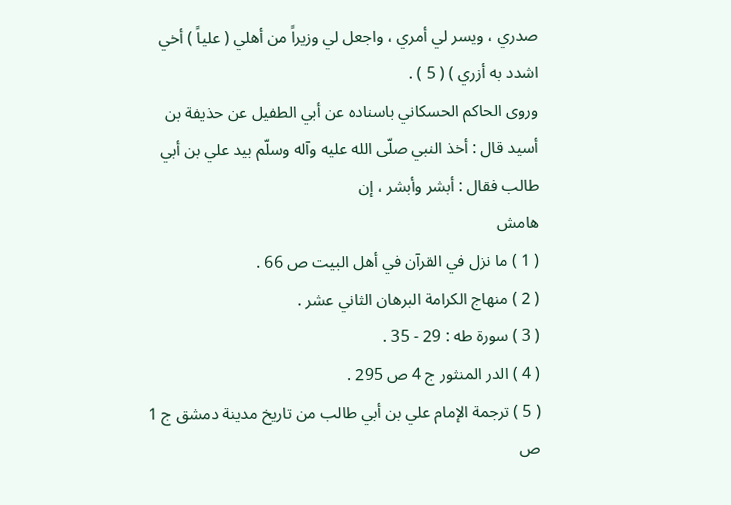صدري ، ويسر لي أمري ، واجعل لي وزيراً من أهلي ( علياً ) أخي اشدد به أزري ) ( 5 ) .
وروى الحاكم الحسكاني باسناده عن أبي الطفيل عن حذيفة بن أسيد قال : أخذ النبي صلّى الله عليه وآله وسلّم بيد علي بن أبي طالب فقال : أبشر وأبشر ، إن
هامش
( 1 ) ما نزل في القرآن في أهل البيت ص 66 .
( 2 ) منهاج الكرامة البرهان الثاني عشر .
( 3 ) سورة طه : 29 - 35 .
( 4 ) الدر المنثور ج 4 ص 295 .
( 5 ) ترجمة الإمام علي بن أبي طالب من تاريخ مدينة دمشق ج 1 ص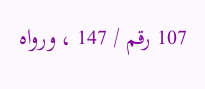107 رقم / 147 ، ورواه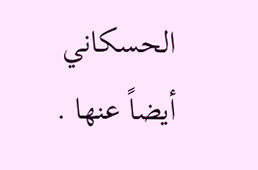الحسكاني أيضاً عنها .